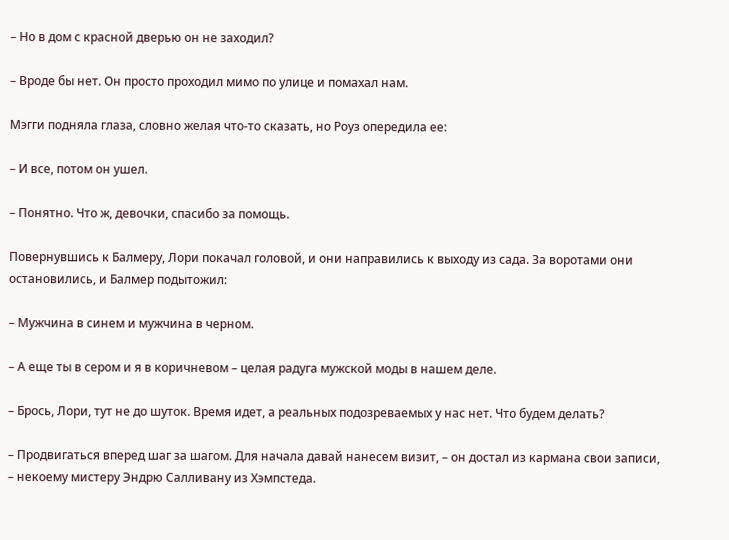– Но в дом с красной дверью он не заходил?

– Вроде бы нет. Он просто проходил мимо по улице и помахал нам.

Мэгги подняла глаза, словно желая что-то сказать, но Роуз опередила ее:

– И все, потом он ушел.

– Понятно. Что ж, девочки, спасибо за помощь.

Повернувшись к Балмеру, Лори покачал головой, и они направились к выходу из сада. За воротами они остановились, и Балмер подытожил:

– Мужчина в синем и мужчина в черном.

– А еще ты в сером и я в коричневом – целая радуга мужской моды в нашем деле.

– Брось, Лори, тут не до шуток. Время идет, а реальных подозреваемых у нас нет. Что будем делать?

– Продвигаться вперед шаг за шагом. Для начала давай нанесем визит, – он достал из кармана свои записи, – некоему мистеру Эндрю Салливану из Хэмпстеда.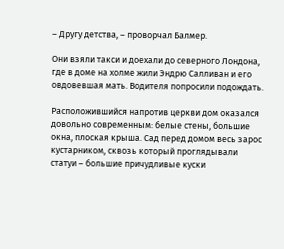– Другу детства, – проворчал Балмер.

Они взяли такси и доехали до северного Лондона, где в доме на холме жили Эндрю Салливан и его овдовевшая мать. Водителя попросили подождать.

Расположившийся напротив церкви дом оказался довольно современным: белые стены, большие окна, плоская крыша. Сад перед домом весь зарос кустарником, сквозь который проглядывали статуи – большие причудливые куски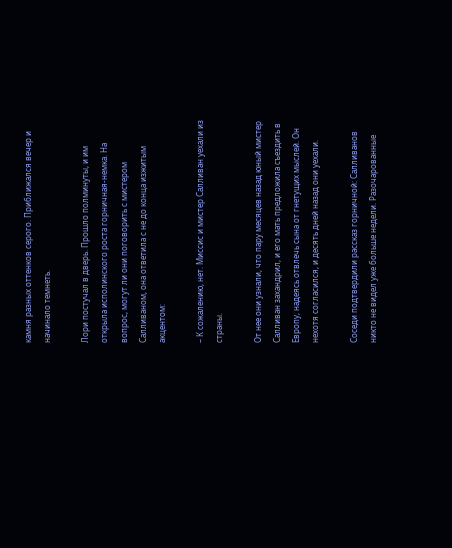камня разных оттенков серого. Приближался вечер и начинало темнеть.

Лори постучал в дверь. Прошло полминуты, и им открыла исполинского роста горничная-немка. На вопрос, могут ли они поговорить с мистером Салливаном, она ответила с не до конца изжитым акцентом:

– К сожалению, нет. Миссис и мистер Салливан уехали из страны.

От нее они узнали, что пару месяцев назад юный мистер Салливан захандрил, и его мать предложила съездить в Европу, надеясь отвлечь сына от гнетущих мыслей. Он нехотя согласился, и десять дней назад они уехали.

Соседи подтвердили рассказ горничной: Салливанов никто не видел уже больше недели. Разочарованные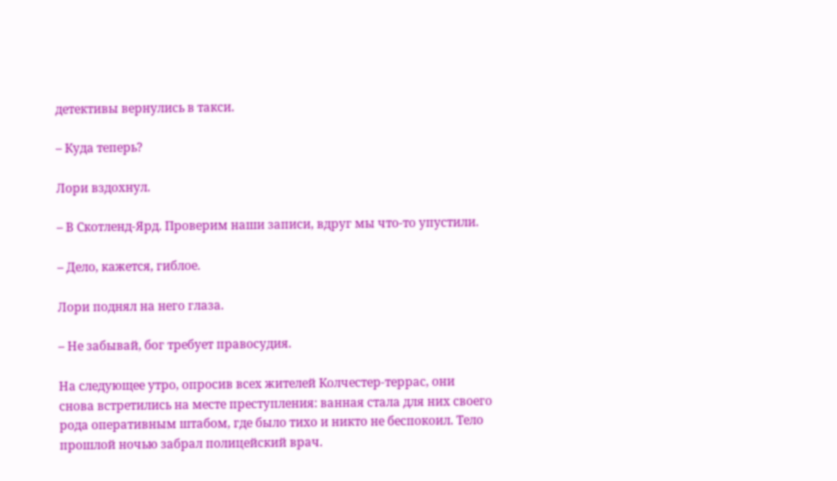детективы вернулись в такси.

– Куда теперь?

Лори вздохнул.

– В Скотленд-Ярд. Проверим наши записи, вдруг мы что-то упустили.

– Дело, кажется, гиблое.

Лори поднял на него глаза.

– Не забывай, бог требует правосудия.

На следующее утро, опросив всех жителей Колчестер-террас, они снова встретились на месте преступления: ванная стала для них своего рода оперативным штабом, где было тихо и никто не беспокоил. Тело прошлой ночью забрал полицейский врач.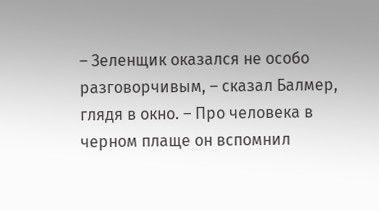– Зеленщик оказался не особо разговорчивым, – сказал Балмер, глядя в окно. – Про человека в черном плаще он вспомнил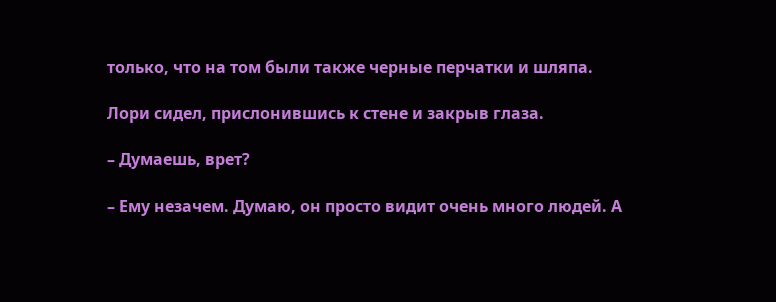только, что на том были также черные перчатки и шляпа.

Лори сидел, прислонившись к стене и закрыв глаза.

– Думаешь, врет?

– Ему незачем. Думаю, он просто видит очень много людей. А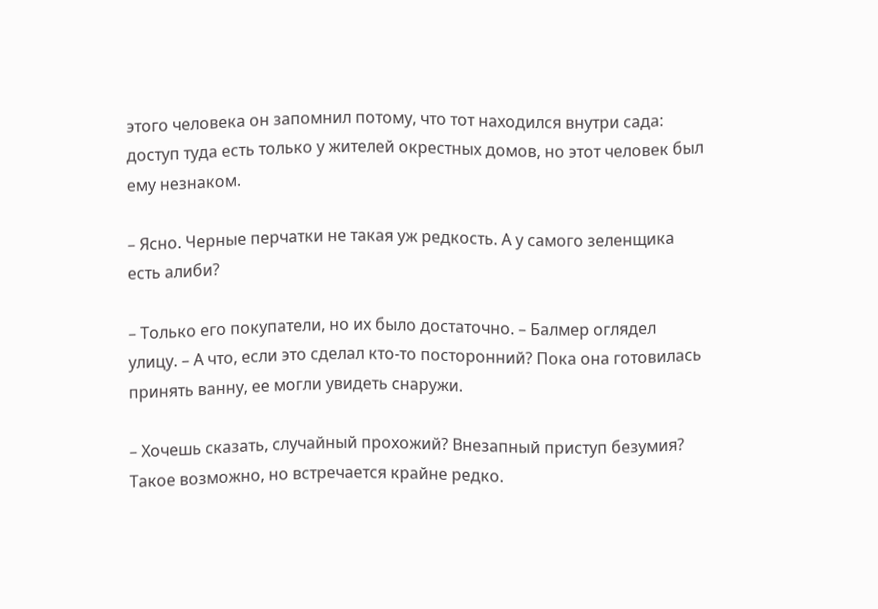этого человека он запомнил потому, что тот находился внутри сада: доступ туда есть только у жителей окрестных домов, но этот человек был ему незнаком.

– Ясно. Черные перчатки не такая уж редкость. А у самого зеленщика есть алиби?

– Только его покупатели, но их было достаточно. – Балмер оглядел улицу. – А что, если это сделал кто-то посторонний? Пока она готовилась принять ванну, ее могли увидеть снаружи.

– Хочешь сказать, случайный прохожий? Внезапный приступ безумия? Такое возможно, но встречается крайне редко.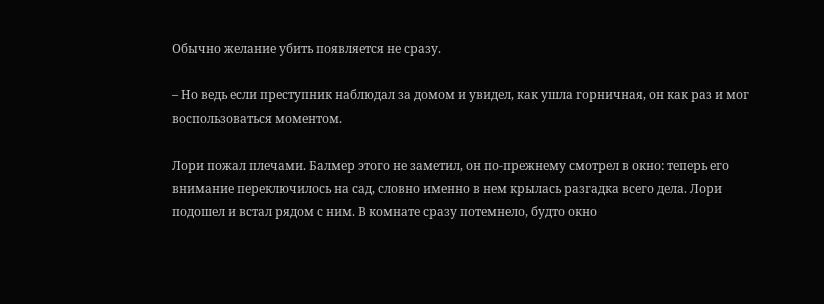Обычно желание убить появляется не сразу.

– Но ведь если преступник наблюдал за домом и увидел, как ушла горничная, он как раз и мог воспользоваться моментом.

Лори пожал плечами. Балмер этого не заметил, он по-прежнему смотрел в окно: теперь его внимание переключилось на сад, словно именно в нем крылась разгадка всего дела. Лори подошел и встал рядом с ним. В комнате сразу потемнело, будто окно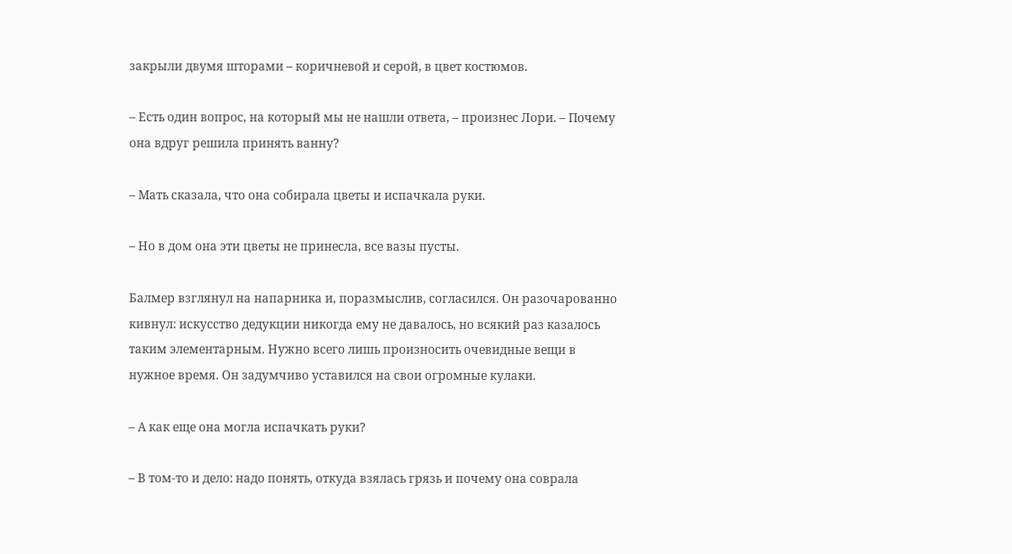закрыли двумя шторами – коричневой и серой, в цвет костюмов.

– Есть один вопрос, на который мы не нашли ответа, – произнес Лори. – Почему она вдруг решила принять ванну?

– Мать сказала, что она собирала цветы и испачкала руки.

– Но в дом она эти цветы не принесла, все вазы пусты.

Балмер взглянул на напарника и, поразмыслив, согласился. Он разочарованно кивнул: искусство дедукции никогда ему не давалось, но всякий раз казалось таким элементарным. Нужно всего лишь произносить очевидные вещи в нужное время. Он задумчиво уставился на свои огромные кулаки.

– А как еще она могла испачкать руки?

– В том-то и дело: надо понять, откуда взялась грязь и почему она соврала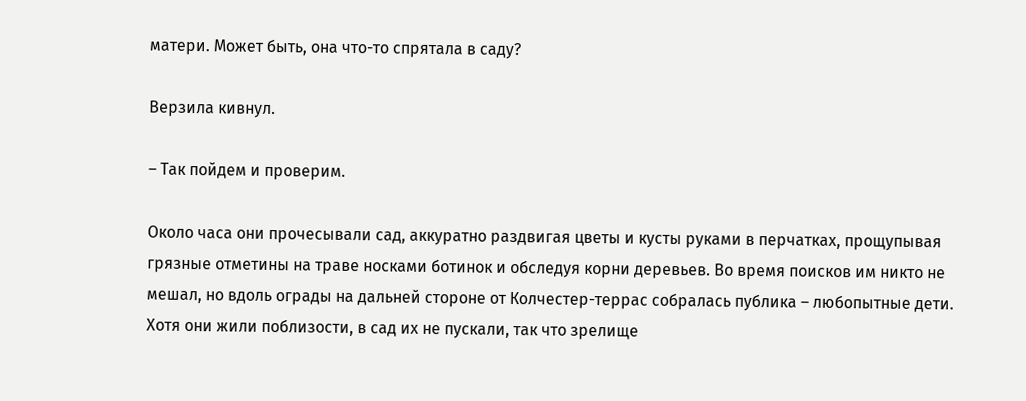матери. Может быть, она что-то спрятала в саду?

Верзила кивнул.

– Так пойдем и проверим.

Около часа они прочесывали сад, аккуратно раздвигая цветы и кусты руками в перчатках, прощупывая грязные отметины на траве носками ботинок и обследуя корни деревьев. Во время поисков им никто не мешал, но вдоль ограды на дальней стороне от Колчестер-террас собралась публика – любопытные дети. Хотя они жили поблизости, в сад их не пускали, так что зрелище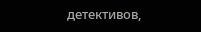детективов,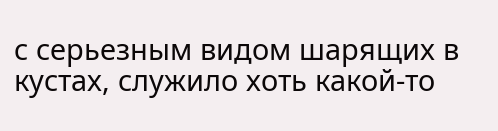с серьезным видом шарящих в кустах, служило хоть какой-то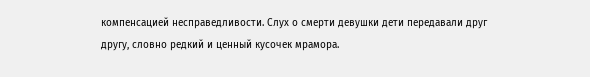компенсацией несправедливости. Слух о смерти девушки дети передавали друг другу, словно редкий и ценный кусочек мрамора.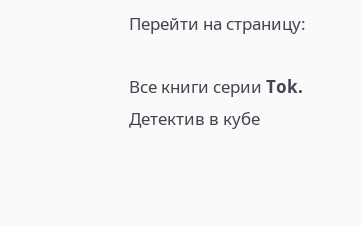Перейти на страницу:

Все книги серии Tok. Детектив в кубе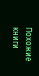Похожие книги